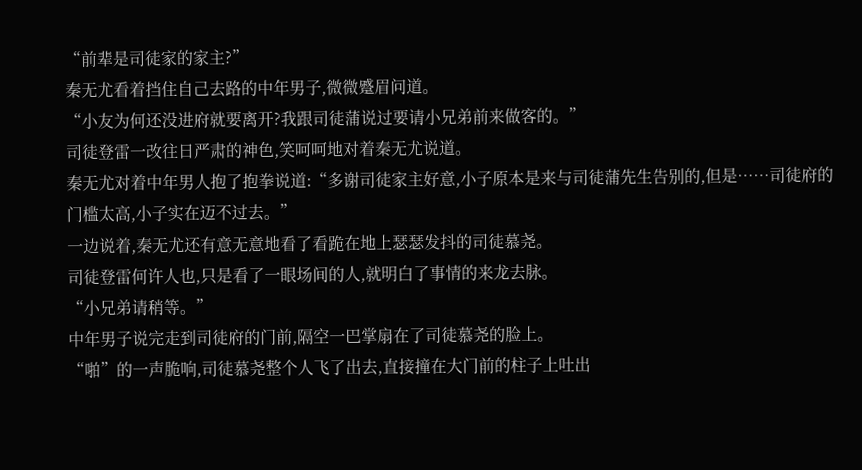“前辈是司徒家的家主?”
秦无尤看着挡住自己去路的中年男子,微微蹙眉问道。
“小友为何还没进府就要离开?我跟司徒蒲说过要请小兄弟前来做客的。”
司徒登雷一改往日严肃的神色,笑呵呵地对着秦无尤说道。
秦无尤对着中年男人抱了抱拳说道:“多谢司徒家主好意,小子原本是来与司徒蒲先生告别的,但是……司徒府的门槛太高,小子实在迈不过去。”
一边说着,秦无尤还有意无意地看了看跪在地上瑟瑟发抖的司徒慕尧。
司徒登雷何许人也,只是看了一眼场间的人,就明白了事情的来龙去脉。
“小兄弟请稍等。”
中年男子说完走到司徒府的门前,隔空一巴掌扇在了司徒慕尧的脸上。
“啪”的一声脆响,司徒慕尧整个人飞了出去,直接撞在大门前的柱子上吐出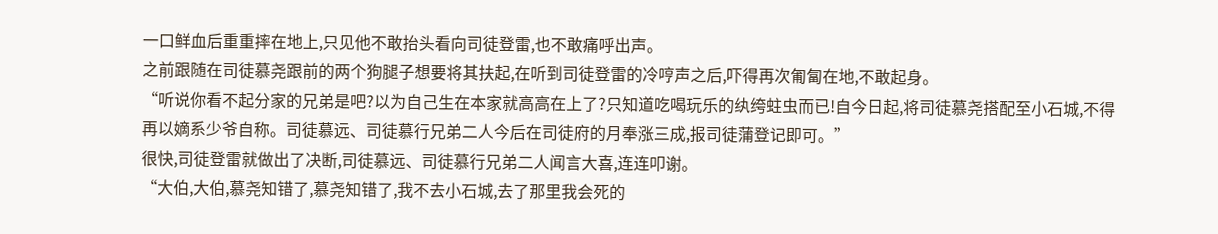一口鲜血后重重摔在地上,只见他不敢抬头看向司徒登雷,也不敢痛呼出声。
之前跟随在司徒慕尧跟前的两个狗腿子想要将其扶起,在听到司徒登雷的冷哼声之后,吓得再次匍匐在地,不敢起身。
“听说你看不起分家的兄弟是吧?以为自己生在本家就高高在上了?只知道吃喝玩乐的纨绔蛀虫而已!自今日起,将司徒慕尧搭配至小石城,不得再以嫡系少爷自称。司徒慕远、司徒慕行兄弟二人今后在司徒府的月奉涨三成,报司徒蒲登记即可。”
很快,司徒登雷就做出了决断,司徒慕远、司徒慕行兄弟二人闻言大喜,连连叩谢。
“大伯,大伯,慕尧知错了,慕尧知错了,我不去小石城,去了那里我会死的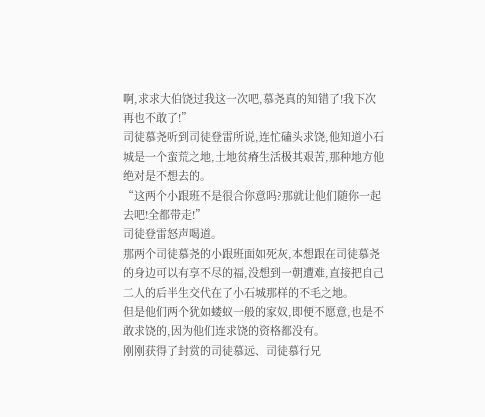啊,求求大伯饶过我这一次吧,慕尧真的知错了!我下次再也不敢了!”
司徒慕尧听到司徒登雷所说,连忙磕头求饶,他知道小石城是一个蛮荒之地,土地贫瘠生活极其艰苦,那种地方他绝对是不想去的。
“这两个小跟班不是很合你意吗?那就让他们随你一起去吧!全都带走!”
司徒登雷怒声喝道。
那两个司徒慕尧的小跟班面如死灰,本想跟在司徒慕尧的身边可以有享不尽的福,没想到一朝遭难,直接把自己二人的后半生交代在了小石城那样的不毛之地。
但是他们两个犹如蝼蚁一般的家奴,即便不愿意,也是不敢求饶的,因为他们连求饶的资格都没有。
刚刚获得了封赏的司徒慕远、司徒慕行兄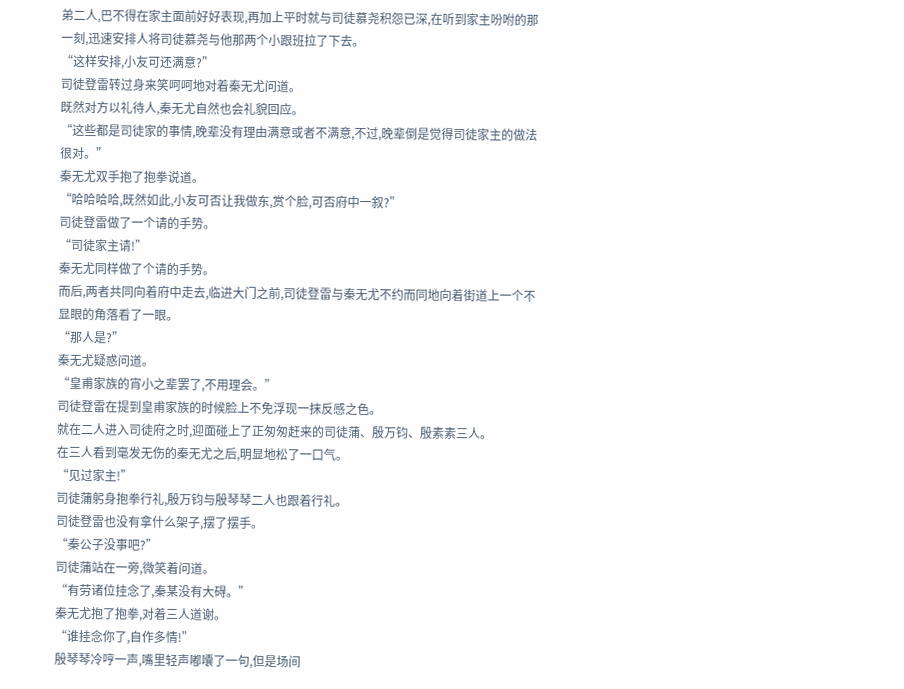弟二人,巴不得在家主面前好好表现,再加上平时就与司徒慕尧积怨已深,在听到家主吩咐的那一刻,迅速安排人将司徒慕尧与他那两个小跟班拉了下去。
“这样安排,小友可还满意?”
司徒登雷转过身来笑呵呵地对着秦无尤问道。
既然对方以礼待人,秦无尤自然也会礼貌回应。
“这些都是司徒家的事情,晚辈没有理由满意或者不满意,不过,晚辈倒是觉得司徒家主的做法很对。”
秦无尤双手抱了抱拳说道。
“哈哈哈哈,既然如此,小友可否让我做东,赏个脸,可否府中一叙?”
司徒登雷做了一个请的手势。
“司徒家主请!”
秦无尤同样做了个请的手势。
而后,两者共同向着府中走去,临进大门之前,司徒登雷与秦无尤不约而同地向着街道上一个不显眼的角落看了一眼。
“那人是?”
秦无尤疑惑问道。
“皇甫家族的宵小之辈罢了,不用理会。”
司徒登雷在提到皇甫家族的时候脸上不免浮现一抹反感之色。
就在二人进入司徒府之时,迎面碰上了正匆匆赶来的司徒蒲、殷万钧、殷素素三人。
在三人看到毫发无伤的秦无尤之后,明显地松了一口气。
“见过家主!”
司徒蒲躬身抱拳行礼,殷万钧与殷琴琴二人也跟着行礼。
司徒登雷也没有拿什么架子,摆了摆手。
“秦公子没事吧?”
司徒蒲站在一旁,微笑着问道。
“有劳诸位挂念了,秦某没有大碍。”
秦无尤抱了抱拳,对着三人道谢。
“谁挂念你了,自作多情!”
殷琴琴冷哼一声,嘴里轻声嘟囔了一句,但是场间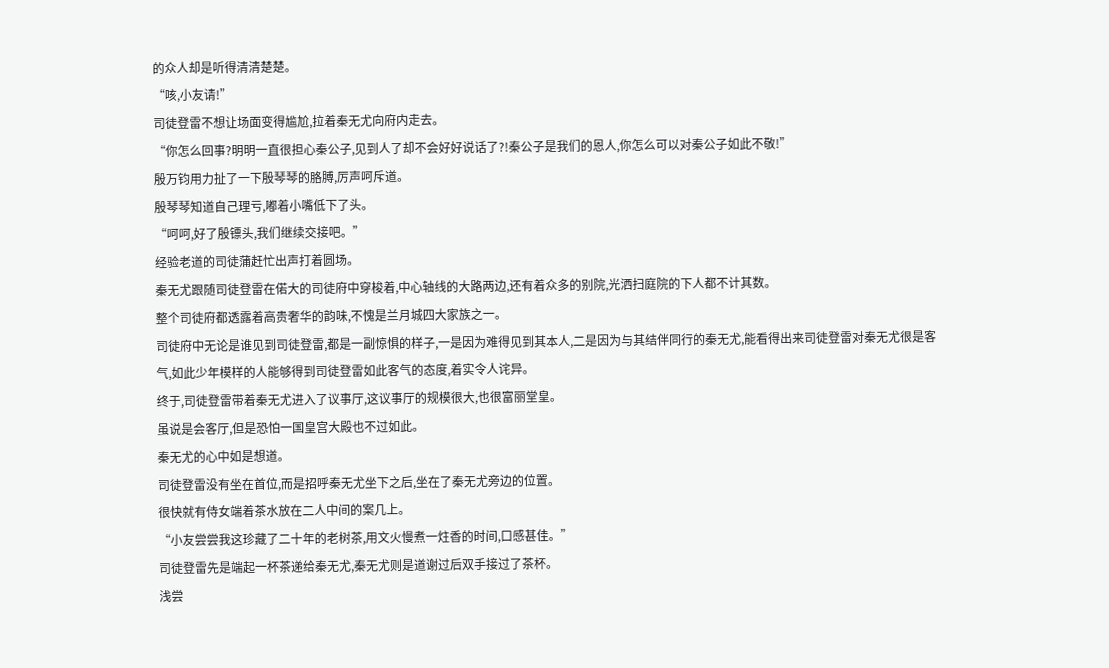的众人却是听得清清楚楚。
“咳,小友请!”
司徒登雷不想让场面变得尴尬,拉着秦无尤向府内走去。
“你怎么回事?明明一直很担心秦公子,见到人了却不会好好说话了?!秦公子是我们的恩人,你怎么可以对秦公子如此不敬!”
殷万钧用力扯了一下殷琴琴的胳膊,厉声呵斥道。
殷琴琴知道自己理亏,嘟着小嘴低下了头。
“呵呵,好了殷镖头,我们继续交接吧。”
经验老道的司徒蒲赶忙出声打着圆场。
秦无尤跟随司徒登雷在偌大的司徒府中穿梭着,中心轴线的大路两边,还有着众多的别院,光洒扫庭院的下人都不计其数。
整个司徒府都透露着高贵奢华的韵味,不愧是兰月城四大家族之一。
司徒府中无论是谁见到司徒登雷,都是一副惊惧的样子,一是因为难得见到其本人,二是因为与其结伴同行的秦无尤,能看得出来司徒登雷对秦无尤很是客气,如此少年模样的人能够得到司徒登雷如此客气的态度,着实令人诧异。
终于,司徒登雷带着秦无尤进入了议事厅,这议事厅的规模很大,也很富丽堂皇。
虽说是会客厅,但是恐怕一国皇宫大殿也不过如此。
秦无尤的心中如是想道。
司徒登雷没有坐在首位,而是招呼秦无尤坐下之后,坐在了秦无尤旁边的位置。
很快就有侍女端着茶水放在二人中间的案几上。
“小友尝尝我这珍藏了二十年的老树茶,用文火慢煮一炷香的时间,口感甚佳。”
司徒登雷先是端起一杯茶递给秦无尤,秦无尤则是道谢过后双手接过了茶杯。
浅尝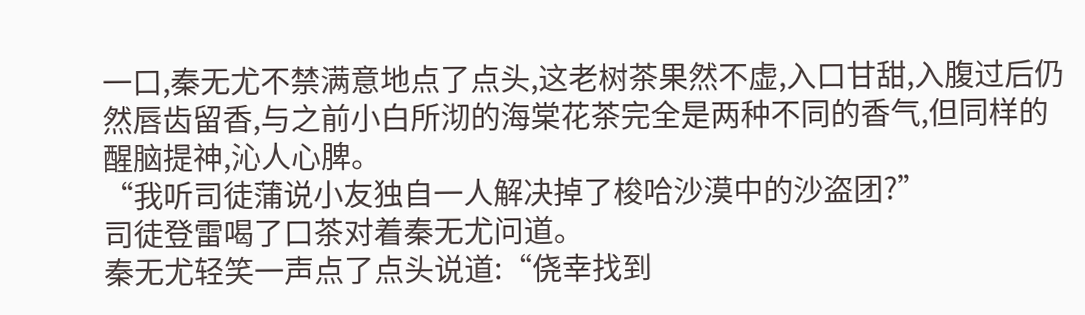一口,秦无尤不禁满意地点了点头,这老树茶果然不虚,入口甘甜,入腹过后仍然唇齿留香,与之前小白所沏的海棠花茶完全是两种不同的香气,但同样的醒脑提神,沁人心脾。
“我听司徒蒲说小友独自一人解决掉了梭哈沙漠中的沙盗团?”
司徒登雷喝了口茶对着秦无尤问道。
秦无尤轻笑一声点了点头说道:“侥幸找到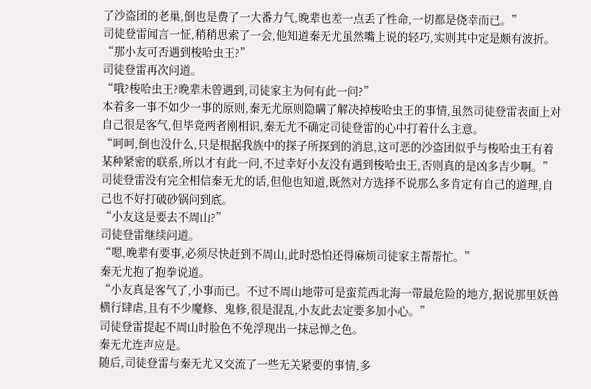了沙盗团的老巢,倒也是费了一大番力气,晚辈也差一点丢了性命,一切都是侥幸而已。”
司徒登雷闻言一怔,稍稍思索了一会,他知道秦无尤虽然嘴上说的轻巧,实则其中定是颇有波折。
“那小友可否遇到梭哈虫王?”
司徒登雷再次问道。
“哦?梭哈虫王?晚辈未曾遇到,司徒家主为何有此一问?”
本着多一事不如少一事的原则,秦无尤原则隐瞒了解决掉梭哈虫王的事情,虽然司徒登雷表面上对自己很是客气,但毕竟两者刚相识,秦无尤不确定司徒登雷的心中打着什么主意。
“呵呵,倒也没什么,只是根据我族中的探子所探到的消息,这可恶的沙盗团似乎与梭哈虫王有着某种紧密的联系,所以才有此一问,不过幸好小友没有遇到梭哈虫王,否则真的是凶多吉少啊。”
司徒登雷没有完全相信秦无尤的话,但他也知道,既然对方选择不说那么多肯定有自己的道理,自己也不好打破砂锅问到底。
“小友这是要去不周山?”
司徒登雷继续问道。
“嗯,晚辈有要事,必须尽快赶到不周山,此时恐怕还得麻烦司徒家主帮帮忙。”
秦无尤抱了抱拳说道。
“小友真是客气了,小事而已。不过不周山地带可是蛮荒西北海一带最危险的地方,据说那里妖兽横行肆虐,且有不少魔修、鬼修,很是混乱,小友此去定要多加小心。”
司徒登雷提起不周山时脸色不免浮现出一抹忌惮之色。
秦无尤连声应是。
随后,司徒登雷与秦无尤又交流了一些无关紧要的事情,多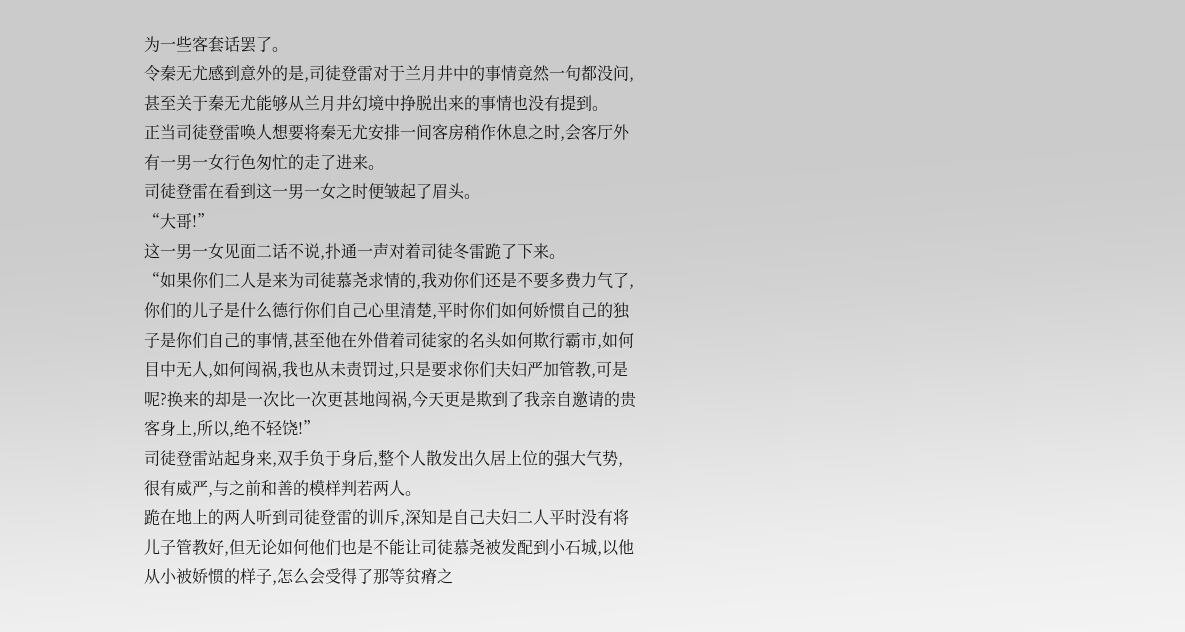为一些客套话罢了。
令秦无尤感到意外的是,司徒登雷对于兰月井中的事情竟然一句都没问,甚至关于秦无尤能够从兰月井幻境中挣脱出来的事情也没有提到。
正当司徒登雷唤人想要将秦无尤安排一间客房稍作休息之时,会客厅外有一男一女行色匆忙的走了进来。
司徒登雷在看到这一男一女之时便皱起了眉头。
“大哥!”
这一男一女见面二话不说,扑通一声对着司徒冬雷跪了下来。
“如果你们二人是来为司徒慕尧求情的,我劝你们还是不要多费力气了,你们的儿子是什么德行你们自己心里清楚,平时你们如何娇惯自己的独子是你们自己的事情,甚至他在外借着司徒家的名头如何欺行霸市,如何目中无人,如何闯祸,我也从未责罚过,只是要求你们夫妇严加管教,可是呢?换来的却是一次比一次更甚地闯祸,今天更是欺到了我亲自邀请的贵客身上,所以,绝不轻饶!”
司徒登雷站起身来,双手负于身后,整个人散发出久居上位的强大气势,很有威严,与之前和善的模样判若两人。
跪在地上的两人听到司徒登雷的训斥,深知是自己夫妇二人平时没有将儿子管教好,但无论如何他们也是不能让司徒慕尧被发配到小石城,以他从小被娇惯的样子,怎么会受得了那等贫瘠之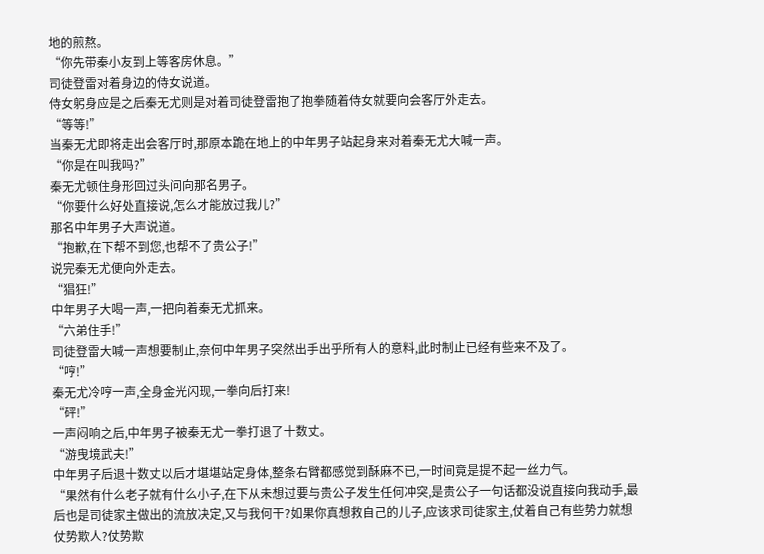地的煎熬。
“你先带秦小友到上等客房休息。”
司徒登雷对着身边的侍女说道。
侍女躬身应是之后秦无尤则是对着司徒登雷抱了抱拳随着侍女就要向会客厅外走去。
“等等!”
当秦无尤即将走出会客厅时,那原本跪在地上的中年男子站起身来对着秦无尤大喊一声。
“你是在叫我吗?”
秦无尤顿住身形回过头问向那名男子。
“你要什么好处直接说,怎么才能放过我儿?”
那名中年男子大声说道。
“抱歉,在下帮不到您,也帮不了贵公子!”
说完秦无尤便向外走去。
“猖狂!”
中年男子大喝一声,一把向着秦无尤抓来。
“六弟住手!”
司徒登雷大喊一声想要制止,奈何中年男子突然出手出乎所有人的意料,此时制止已经有些来不及了。
“哼!”
秦无尤冷哼一声,全身金光闪现,一拳向后打来!
“砰!”
一声闷响之后,中年男子被秦无尤一拳打退了十数丈。
“游曳境武夫!”
中年男子后退十数丈以后才堪堪站定身体,整条右臂都感觉到酥麻不已,一时间竟是提不起一丝力气。
“果然有什么老子就有什么小子,在下从未想过要与贵公子发生任何冲突,是贵公子一句话都没说直接向我动手,最后也是司徒家主做出的流放决定,又与我何干?如果你真想救自己的儿子,应该求司徒家主,仗着自己有些势力就想仗势欺人?仗势欺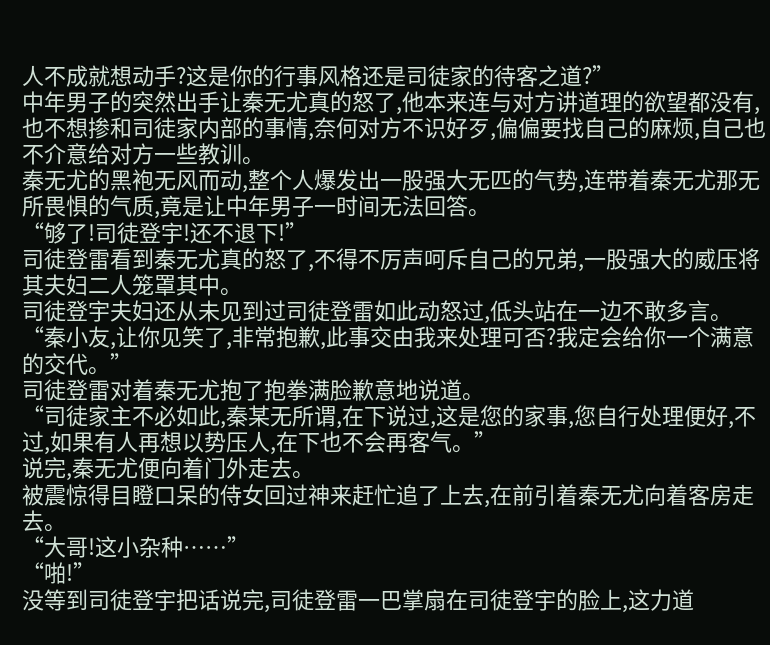人不成就想动手?这是你的行事风格还是司徒家的待客之道?”
中年男子的突然出手让秦无尤真的怒了,他本来连与对方讲道理的欲望都没有,也不想掺和司徒家内部的事情,奈何对方不识好歹,偏偏要找自己的麻烦,自己也不介意给对方一些教训。
秦无尤的黑袍无风而动,整个人爆发出一股强大无匹的气势,连带着秦无尤那无所畏惧的气质,竟是让中年男子一时间无法回答。
“够了!司徒登宇!还不退下!”
司徒登雷看到秦无尤真的怒了,不得不厉声呵斥自己的兄弟,一股强大的威压将其夫妇二人笼罩其中。
司徒登宇夫妇还从未见到过司徒登雷如此动怒过,低头站在一边不敢多言。
“秦小友,让你见笑了,非常抱歉,此事交由我来处理可否?我定会给你一个满意的交代。”
司徒登雷对着秦无尤抱了抱拳满脸歉意地说道。
“司徒家主不必如此,秦某无所谓,在下说过,这是您的家事,您自行处理便好,不过,如果有人再想以势压人,在下也不会再客气。”
说完,秦无尤便向着门外走去。
被震惊得目瞪口呆的侍女回过神来赶忙追了上去,在前引着秦无尤向着客房走去。
“大哥!这小杂种……”
“啪!”
没等到司徒登宇把话说完,司徒登雷一巴掌扇在司徒登宇的脸上,这力道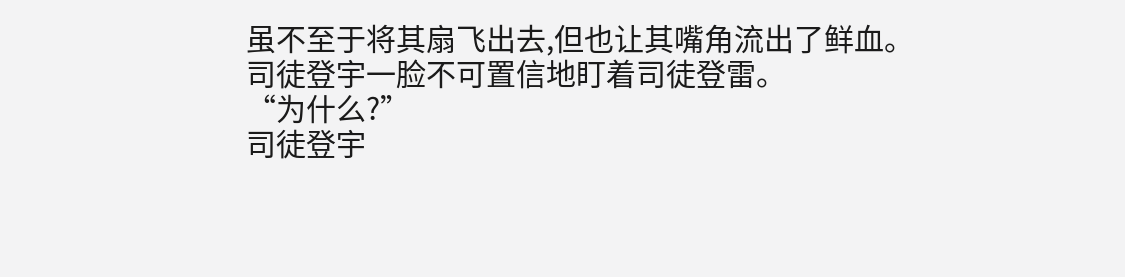虽不至于将其扇飞出去,但也让其嘴角流出了鲜血。
司徒登宇一脸不可置信地盯着司徒登雷。
“为什么?”
司徒登宇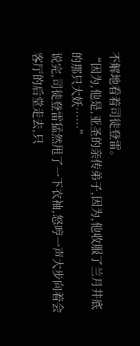不解地看着司徒登雷。
“因为,他是,亚圣的亲传弟子,因为,他收服了兰月井底的那只大妖……”
说完,司徒登雷猛然甩了一下衣袖,怒哼一声大步向着会客厅的后堂走去,只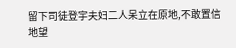留下司徒登宇夫妇二人呆立在原地,不敢置信地望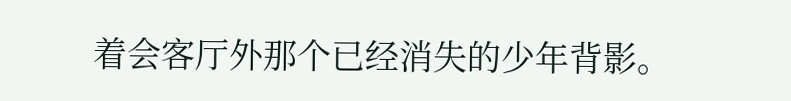着会客厅外那个已经消失的少年背影。